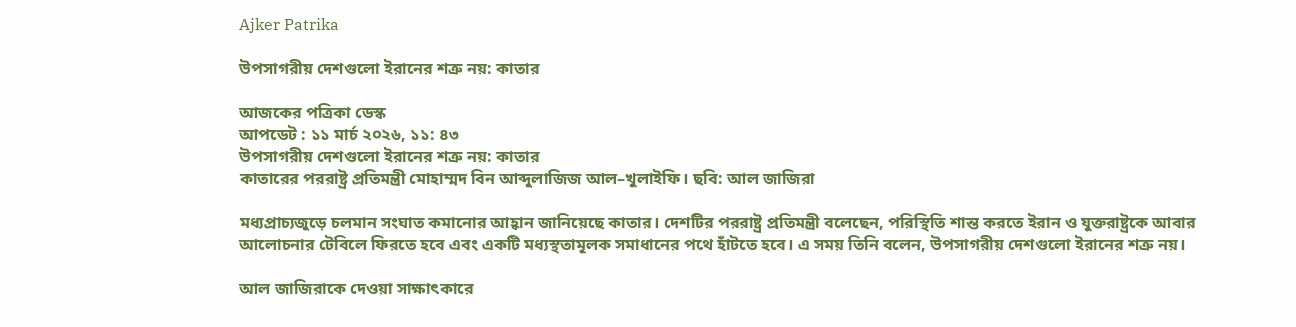Ajker Patrika

উপসাগরীয় দেশগুলো ইরানের শত্রু নয়: কাতার

আজকের পত্রিকা ডেস্ক
আপডেট : ১১ মার্চ ২০২৬, ১১: ৪৩
উপসাগরীয় দেশগুলো ইরানের শত্রু নয়: কাতার
কাতারের পররাষ্ট্র প্রতিমন্ত্রী মোহাম্মদ বিন আব্দুলাজিজ আল–খুলাইফি। ছবি: আল জাজিরা

মধ্যপ্রাচ্যজুড়ে চলমান সংঘাত কমানোর আহ্বান জানিয়েছে কাতার। দেশটির পররাষ্ট্র প্রতিমন্ত্রী বলেছেন, পরিস্থিতি শান্ত করতে ইরান ও যুক্তরাষ্ট্রকে আবার আলোচনার টেবিলে ফিরতে হবে এবং একটি মধ্যস্থতামূলক সমাধানের পথে হাঁটতে হবে। এ সময় তিনি বলেন, উপসাগরীয় দেশগুলো ইরানের শত্রু নয়।

আল জাজিরাকে দেওয়া সাক্ষাৎকারে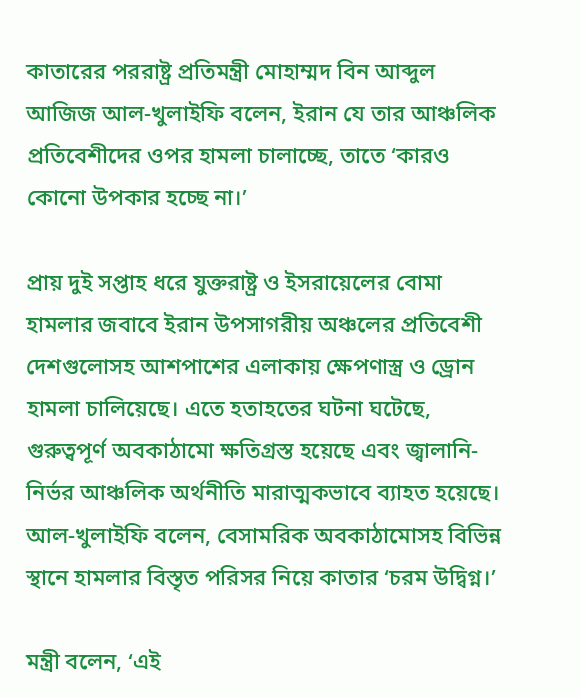কাতারের পররাষ্ট্র প্রতিমন্ত্রী মোহাম্মদ বিন আব্দুল আজিজ আল-খুলাইফি বলেন, ইরান যে তার আঞ্চলিক প্রতিবেশীদের ওপর হামলা চালাচ্ছে, তাতে ‘কারও কোনো উপকার হচ্ছে না।’

প্রায় দুই সপ্তাহ ধরে যুক্তরাষ্ট্র ও ইসরায়েলের বোমা হামলার জবাবে ইরান উপসাগরীয় অঞ্চলের প্রতিবেশী দেশগুলোসহ আশপাশের এলাকায় ক্ষেপণাস্ত্র ও ড্রোন হামলা চালিয়েছে। এতে হতাহতের ঘটনা ঘটেছে, গুরুত্বপূর্ণ অবকাঠামো ক্ষতিগ্রস্ত হয়েছে এবং জ্বালানি-নির্ভর আঞ্চলিক অর্থনীতি মারাত্মকভাবে ব্যাহত হয়েছে। আল-খুলাইফি বলেন, বেসামরিক অবকাঠামোসহ বিভিন্ন স্থানে হামলার বিস্তৃত পরিসর নিয়ে কাতার ‘চরম উদ্বিগ্ন।’

মন্ত্রী বলেন, ‘এই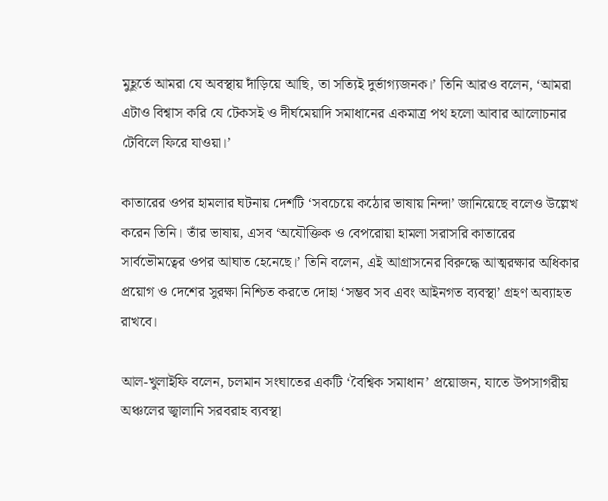মুহূর্তে আমরা যে অবস্থায় দাঁড়িয়ে আছি, তা সত্যিই দুর্ভাগ্যজনক।’ তিনি আরও বলেন, ‘আমরা এটাও বিশ্বাস করি যে টেকসই ও দীর্ঘমেয়াদি সমাধানের একমাত্র পথ হলো আবার আলোচনার টেবিলে ফিরে যাওয়া।’

কাতারের ওপর হামলার ঘটনায় দেশটি ‘সবচেয়ে কঠোর ভাষায় নিন্দা’ জানিয়েছে বলেও উল্লেখ করেন তিনি। তাঁর ভাষায়, এসব ‘অযৌক্তিক ও বেপরোয়া হামলা সরাসরি কাতারের সার্বভৌমত্বের ওপর আঘাত হেনেছে।’ তিনি বলেন, এই আগ্রাসনের বিরুদ্ধে আত্মরক্ষার অধিকার প্রয়োগ ও দেশের সুরক্ষা নিশ্চিত করতে দোহা ‘সম্ভব সব এবং আইনগত ব্যবস্থা’ গ্রহণ অব্যাহত রাখবে।

আল-খুলাইফি বলেন, চলমান সংঘাতের একটি ‘বৈশ্বিক সমাধান’ প্রয়োজন, যাতে উপসাগরীয় অঞ্চলের জ্বালানি সরবরাহ ব্যবস্থা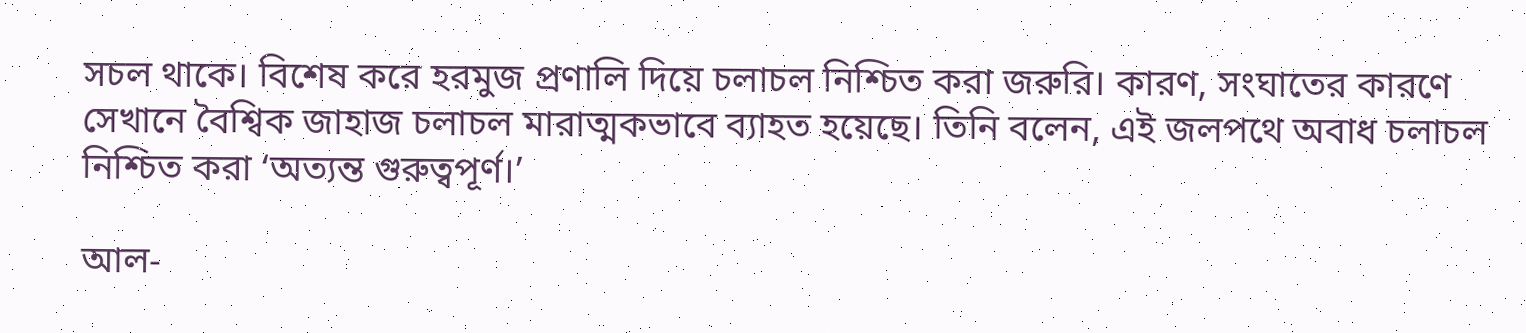সচল থাকে। বিশেষ করে হরমুজ প্রণালি দিয়ে চলাচল নিশ্চিত করা জরুরি। কারণ, সংঘাতের কারণে সেখানে বৈশ্বিক জাহাজ চলাচল মারাত্মকভাবে ব্যাহত হয়েছে। তিনি বলেন, এই জলপথে অবাধ চলাচল নিশ্চিত করা ‘অত্যন্ত গুরুত্বপূর্ণ।’

আল-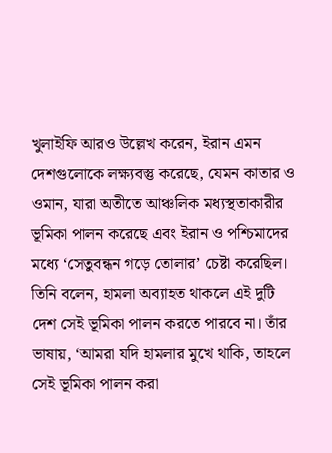খুলাইফি আরও উল্লেখ করেন, ইরান এমন দেশগুলোকে লক্ষ্যবস্তু করেছে, যেমন কাতার ও ওমান, যারা অতীতে আঞ্চলিক মধ্যস্থতাকারীর ভূমিকা পালন করেছে এবং ইরান ও পশ্চিমাদের মধ্যে ‘সেতুবন্ধন গড়ে তোলার’ চেষ্টা করেছিল। তিনি বলেন, হামলা অব্যাহত থাকলে এই দুটি দেশ সেই ভূমিকা পালন করতে পারবে না। তাঁর ভাষায়, ‘আমরা যদি হামলার মুখে থাকি, তাহলে সেই ভূমিকা পালন করা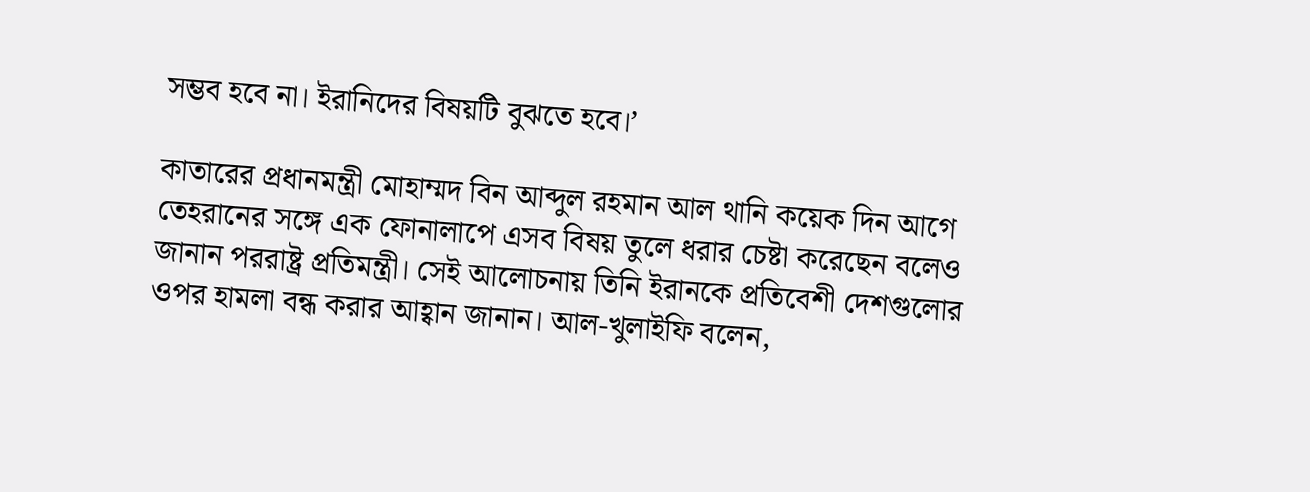সম্ভব হবে না। ইরানিদের বিষয়টি বুঝতে হবে।’

কাতারের প্রধানমন্ত্রী মোহাম্মদ বিন আব্দুল রহমান আল থানি কয়েক দিন আগে তেহরানের সঙ্গে এক ফোনালাপে এসব বিষয় তুলে ধরার চেষ্টা করেছেন বলেও জানান পররাষ্ট্র প্রতিমন্ত্রী। সেই আলোচনায় তিনি ইরানকে প্রতিবেশী দেশগুলোর ওপর হামলা বন্ধ করার আহ্বান জানান। আল-খুলাইফি বলেন,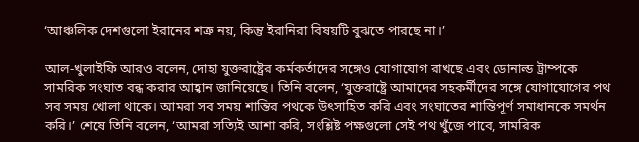‘আঞ্চলিক দেশগুলো ইরানের শত্রু নয়, কিন্তু ইরানিরা বিষয়টি বুঝতে পারছে না।’

আল-খুলাইফি আরও বলেন, দোহা যুক্তরাষ্ট্রের কর্মকর্তাদের সঙ্গেও যোগাযোগ রাখছে এবং ডোনাল্ড ট্রাম্পকে সামরিক সংঘাত বন্ধ করার আহ্বান জানিয়েছে। তিনি বলেন, ‘যুক্তরাষ্ট্রে আমাদের সহকর্মীদের সঙ্গে যোগাযোগের পথ সব সময় খোলা থাকে। আমরা সব সময় শান্তির পথকে উৎসাহিত করি এবং সংঘাতের শান্তিপূর্ণ সমাধানকে সমর্থন করি।’ শেষে তিনি বলেন, ‘আমরা সত্যিই আশা করি, সংশ্লিষ্ট পক্ষগুলো সেই পথ খুঁজে পাবে, সামরিক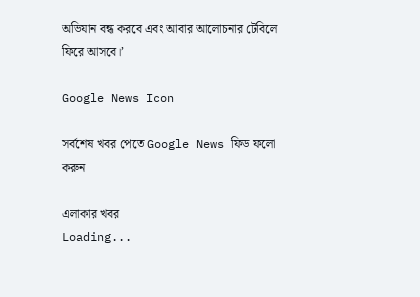অভিযান বন্ধ করবে এবং আবার আলোচনার টেবিলে ফিরে আসবে।’

Google News Icon

সর্বশেষ খবর পেতে Google News ফিড ফলো করুন

এলাকার খবর
Loading...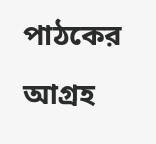পাঠকের আগ্রহ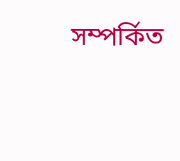সম্পর্কিত